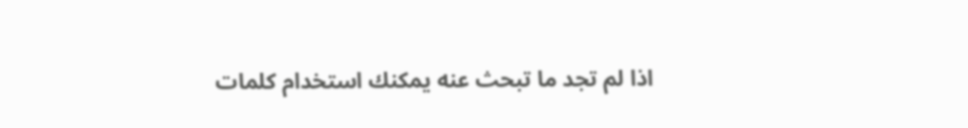اذا لم تجد ما تبحث عنه يمكنك استخدام كلمات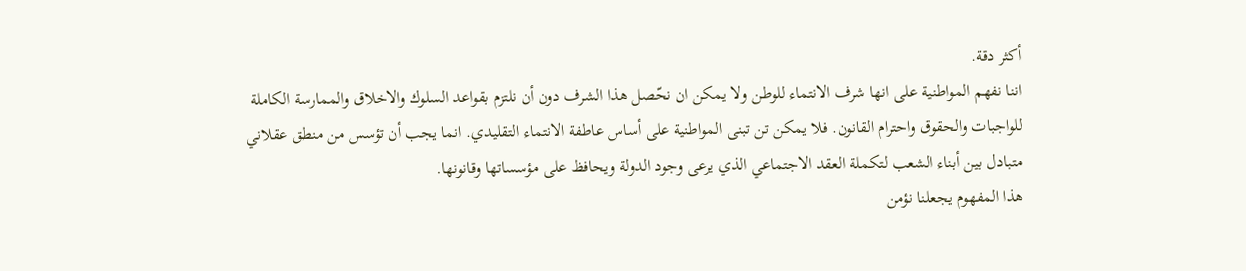أكثر دقة.
اننا نفهم المواطنية على انها شرف الانتماء للوطن ولا يمكن ان نحّصل هذا الشرف دون أن نلتزم بقواعد السلوك والاخلاق والممارسة الكاملة للواجبات والحقوق واحترام القانون. فلا يمكن تن تبنى المواطنية على أساس عاطفة الانتماء التقليدي. انما يجب أن تؤسس من منطق عقلاني متبادل بين أبناء الشعب لتكملة العقد الاجتماعي الذي يرعى وجود الدولة ويحافظ على مؤسساتها وقانونها.
هذا المفهوم يجعلنا نؤمن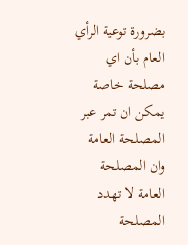بضرورة توعية الرأي العام بأن اي مصلحة خاصة يمكن ان تمر عبر المصلحة العامة وان المصلحة العامة لا تهدد المصلحة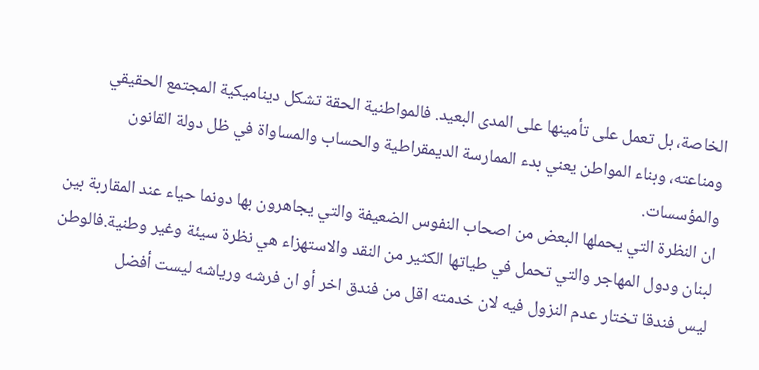الخاصة، بل تعمل على تأمينها على المدى البعيد. فالمواطنية الحقة تشكل ديناميكية المجتمع الحقيقي ومناعته، وبناء المواطن يعني بدء الممارسة الديمقراطية والحساب والمساواة في ظل دولة القانون والمؤسسات.
ان النظرة التي يحملها البعض من اصحاب النفوس الضعيفة والتي يجاهرون بها دونما حياء عند المقاربة بين لبنان ودول المهاجر والتي تحمل في طياتها الكثير من النقد والاستهزاء هي نظرة سيئة وغير وطنية.فالوطن ليس فندقا تختار عدم النزول فيه لان خدمته اقل من فندق اخر أو ان فرشه ورياشه ليست أفضل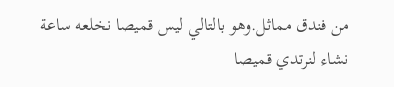من فندق مماثل.وهو بالتالي ليس قميصا نخلعه ساعة نشاء لنرتدي قميصا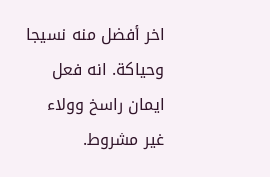اخر أفضل منه نسيجا وحياكة. انه فعل ايمان راسخ وولاء غير مشروط.